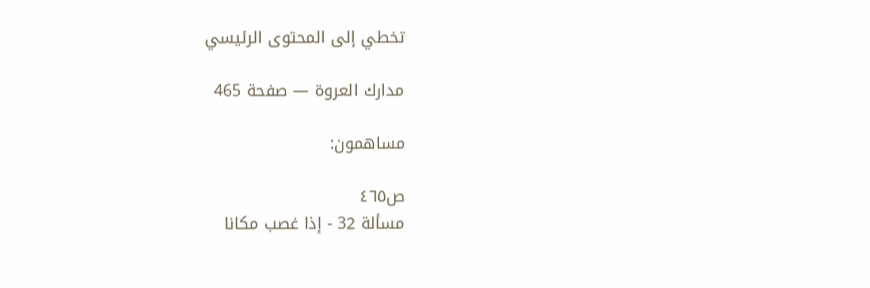تخطي إلى المحتوى الرئيسي

مدارك العروة — صفحة 465

مساهمون:

ص٤٦٥
مسألة 32 - إذا غصب مكانا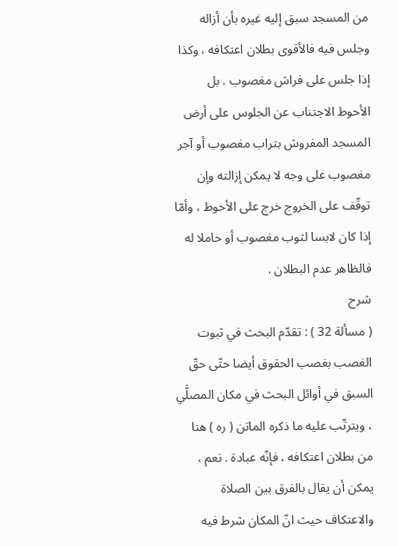من المسجد سبق إليه غيره بأن أزاله وجلس فيه فالأقوى بطلان اعتكافه ، وكذا إذا جلس على فراش مغصوب . بل الأحوط الاجتناب عن الجلوس على أرض المسجد المفروش بتراب مغصوب أو آجر مغصوب على وجه لا يمكن إزالته وإن توقّف على الخروج خرج على الأحوط ، وأمّا إذا كان لابسا لثوب مغصوب أو حاملا له فالظاهر عدم البطلان .
شرح
( مسألة 32 ) : تقدّم البحث في ثبوت الغصب بغصب الحقوق أيضا حتّى حقّ السبق في أوائل البحث في مكان المصلَّي ، ويترتّب عليه ما ذكره الماتن ( ره ) هنا من بطلان اعتكافه ، فإنّه عبادة . نعم ، يمكن أن يقال بالفرق بين الصلاة والاعتكاف حيث انّ المكان شرط فيه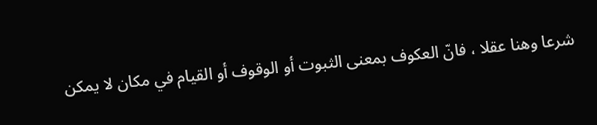شرعا وهنا عقلا ، فانّ العكوف بمعنى الثبوت أو الوقوف أو القيام في مكان لا يمكن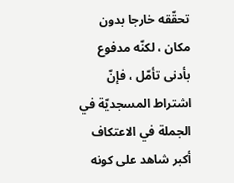تحقّقه خارجا بدون مكان ، لكنّه مدفوع بأدنى تأمّل ، فإنّ اشتراط المسجديّة في الجملة في الاعتكاف أكبر شاهد على كونه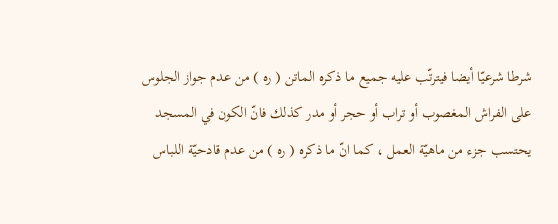شرطا شرعيّا أيضا فيترتّب عليه جميع ما ذكره الماتن ( ره ) من عدم جواز الجلوس على الفراش المغصوب أو تراب أو حجر أو مدر كذلك فانّ الكون في المسجد يحتسب جزء من ماهيّة العمل ، كما انّ ما ذكره ( ره ) من عدم قادحيّة اللباس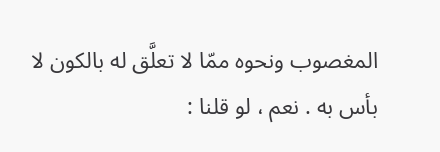المغصوب ونحوه ممّا لا تعلَّق له بالكون لا بأس به . نعم ، لو قلنا :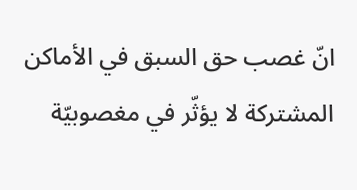انّ غصب حق السبق في الأماكن المشتركة لا يؤثّر في مغصوبيّة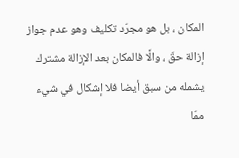المكان ، بل هو مجرّد تكليف وهو عدم جواز إزالة حقّ ، والَّا فالمكان بعد الإزالة مشترك يشمله من سبق أيضا فلا إشكال في شيء ممّا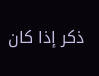ذكر إذا كان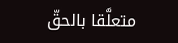متعلَّقا بالحقّ